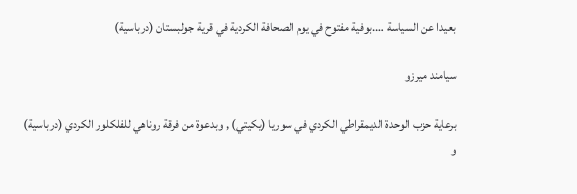بعيدا عن السياسة ….بوفية مفتوح في يوم الصحافة الكردية في قرية جولبستان (درباسية)

سيامند ميرزو

برعاية حزب الوحدة الديمقراطي الكردي في سوريا (يكيتي) , وبدعوة من فرقة روناهي للفلكلور الكردي (درباسية) و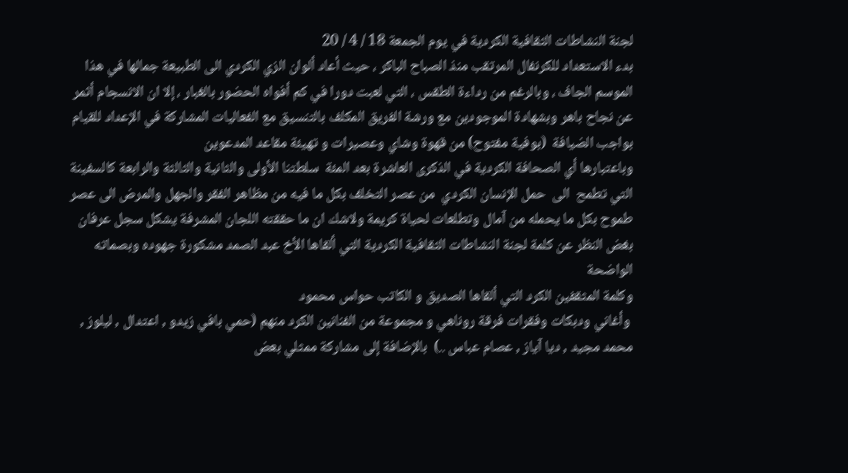لجنة النشاطات الثقافية الكردية في يوم الجمعة 18 / 4 / 20
بدء الاستعداد للكرنفال المرتقب منذ الصباح الباكر ، حيث أعاد ألوان الزي الكردي الى الطبيعة جمالها في هذا الموسم الجاف ، وبالرغم من رداءة الطقس ، التي لعبت دورا في كم أفواه الحضور بالغبار ، إلا ان الانسجام أثمر عن نجاح باهر وبشهادة الموجودين مع ورشة الفريق المكلف بالتنسيق مع الفعاليات المشاركة في الإعداد للقيام بواجب الضيافة  (بوفية مفتوح) من قهوة وشاي وعصيرات و تهيئة مقاعد المدعوين
وباعتبارها أي الصحافة الكردية في الذكرى العاشرة بعد المئة  سلطتنا الأولى والثانية والثالثة والرابعة كالسفينة التي تطمح  الى  حمل الإنسان الكردي  من عصر التخلف بكل ما فيه من مظاهر الفقر والجهل والمرض الى عصر طموح بكل ما يحمله من آمال وتطلعات لحياة كريمة ولاشك ان ما حققته اللجان المشرفة يشكل سجل عرفان
بغض النظر عن كلمة لجنة النشاطات الثقافية الكردية التي ألقاها الأخ عبد الصمد مشكورة جهوده وبصماته الواضحة
وكلمة المثقفين الكرد التي ألقاها الصديق و الكاتب حواس محمود
 وأغاني ودبكات وفقرات فرقة روناهي و مجموعة من الفنانين الكرد منهم (حمي بافي زيدو , اعتدال , ليلوز , محمد مجيد , ديا آياز , عصام عباس ..)  بالإضافة إلى مشاركة ممثلي بعض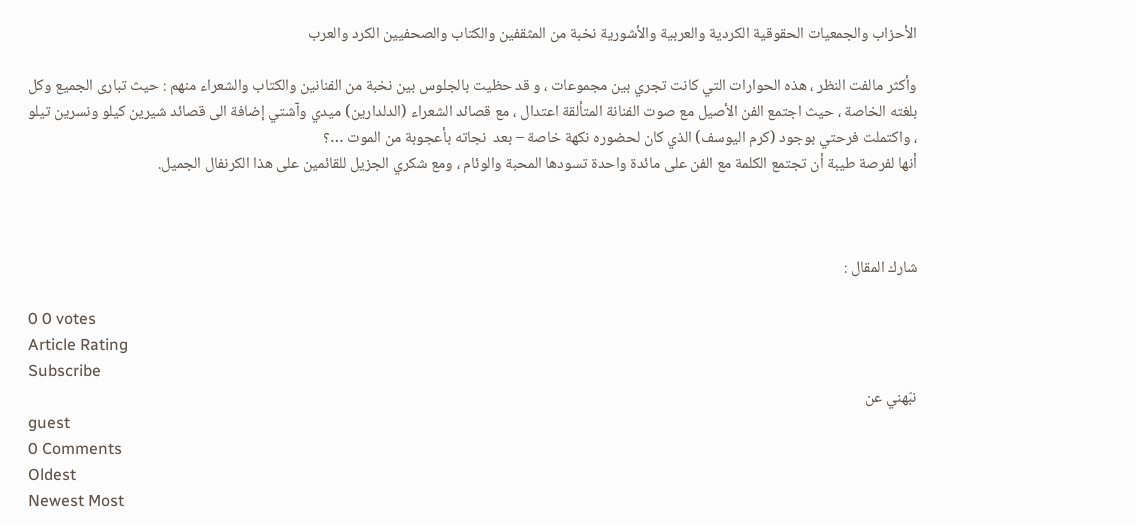الأحزاب والجمعيات الحقوقية الكردية والعربية والأشورية نخبة من المثقفين والكتاب والصحفيين الكرد والعرب

وأكثر مالفت النظر ، هذه الحوارات التي كانت تجري بين مجموعات ، و قد حظيت بالجلوس بين نخبة من الفنانين والكتاب والشعراء منهم : حيث تبارى الجميع وكل بلغته الخاصة ، حيث اجتمع الفن الأصيل مع صوت الفنانة المتألقة اعتدال ، مع قصائد الشعراء (الدلدارين) ميدي وآشتي إضافة الى قصائد شيرين كيلو ونسرين تيلو ، واكتملت فرحتي بوجود (كرم اليوسف) الذي كان لحضوره نكهة خاصة – بعد  نجاته بأعجوبة من الموت …؟
أنها لفرصة طيبة أن تجتمع الكلمة مع الفن على مائدة واحدة تسودها المحبة والوئام ، ومع شكري الجزيل للقائمين على هذا الكرنفال الجميل.



شارك المقال :

0 0 votes
Article Rating
Subscribe
نبّهني عن
guest
0 Comments
Oldest
Newest Most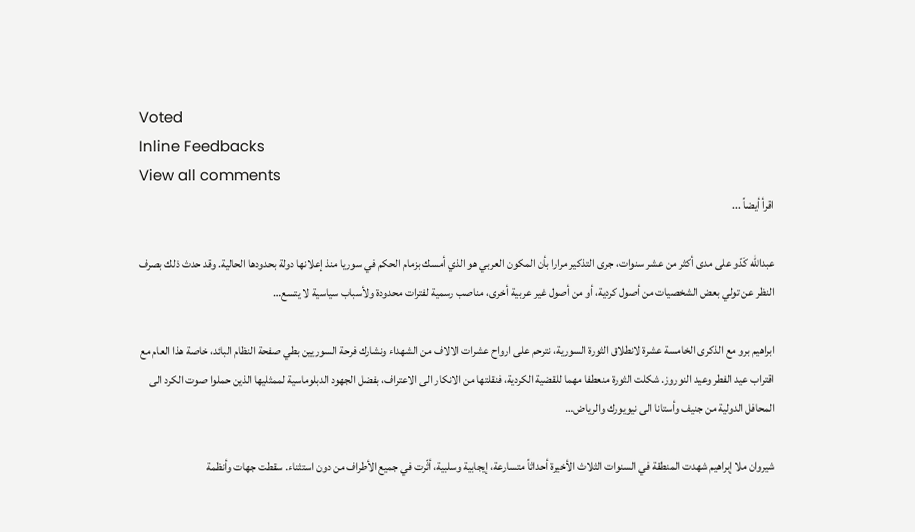Voted
Inline Feedbacks
View all comments
اقرأ أيضاً ...

عبدالله كَدّو على مدى أكثر من عشر سنوات، جرى التذكير مرارا بأن المكون العربي هو الذي أمسك بزمام الحكم في سوريا منذ إعلانها دولة بحدودها الحالية. وقد حدث ذلك بصرف النظر عن تولي بعض الشخصيات من أصول كردية، أو من أصول غير عربية أخرى، مناصب رسمية لفترات محدودة ولأسباب سياسية لا يتسع…

ابراهيم برو مع الذكرى الخامسة عشرة لانطلاق الثورة السورية، نترحم على ارواح عشرات الالاف من الشهداء ونشارك فرحة السوريين بطي صفحة النظام البائد، خاصة هذا العام مع اقتراب عيد الفطر وعيد النوروز. شكلت الثورة منعطفا مهما للقضية الكردية، فنقلتها من الانكار الى الاعتراف، بفضل الجهود الدبلوماسية لممثليها الذين حملوا صوت الكرد الى المحافل الدولية من جنيف وأستانا الى نيويورك والرياض…

شيروان ملا إبراهيم شهدت المنطقة في السنوات الثلاث الأخيرة أحداثاً متسارعة، إيجابية وسلبية، أثّرت في جميع الأطراف من دون استثناء. سقطت جهات وأنظمة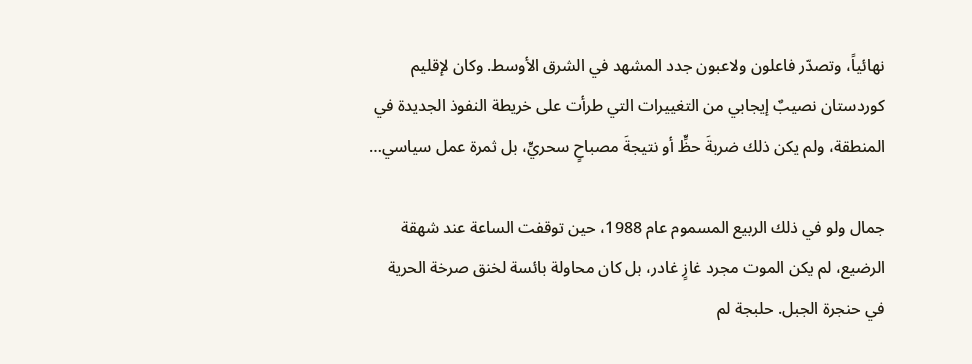نهائياً، وتصدّر فاعلون ولاعبون جدد المشهد في الشرق الأوسط. وكان لإقليم كوردستان نصيبٌ إيجابي من التغييرات التي طرأت على خريطة النفوذ الجديدة في المنطقة، ولم يكن ذلك ضربةَ حظٍّ أو نتيجةَ مصباحٍ سحريٍّ، بل ثمرة عمل سياسي…

جمال ولو في ذلك الربيع المسموم عام 1988، حين توقفت الساعة عند شهقة الرضيع، لم يكن الموت مجرد غازٍ غادر، بل كان محاولة بائسة لخنق صرخة الحرية في حنجرة الجبل. حلبجة لم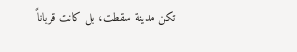تكن مدينة سقطت، بل كانت قرباناً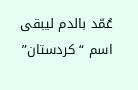عُمّد بالدم ليبقى اسم “كردستان”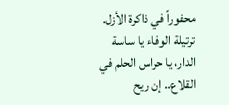محفوراً في ذاكرة الأزل. ترتيلة الوفاء يا ساسة الدار، يا حراس الحلم في القلاع.. إن ريح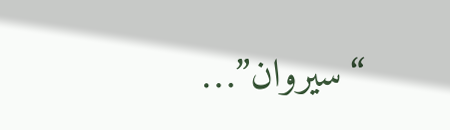“سيروان”…